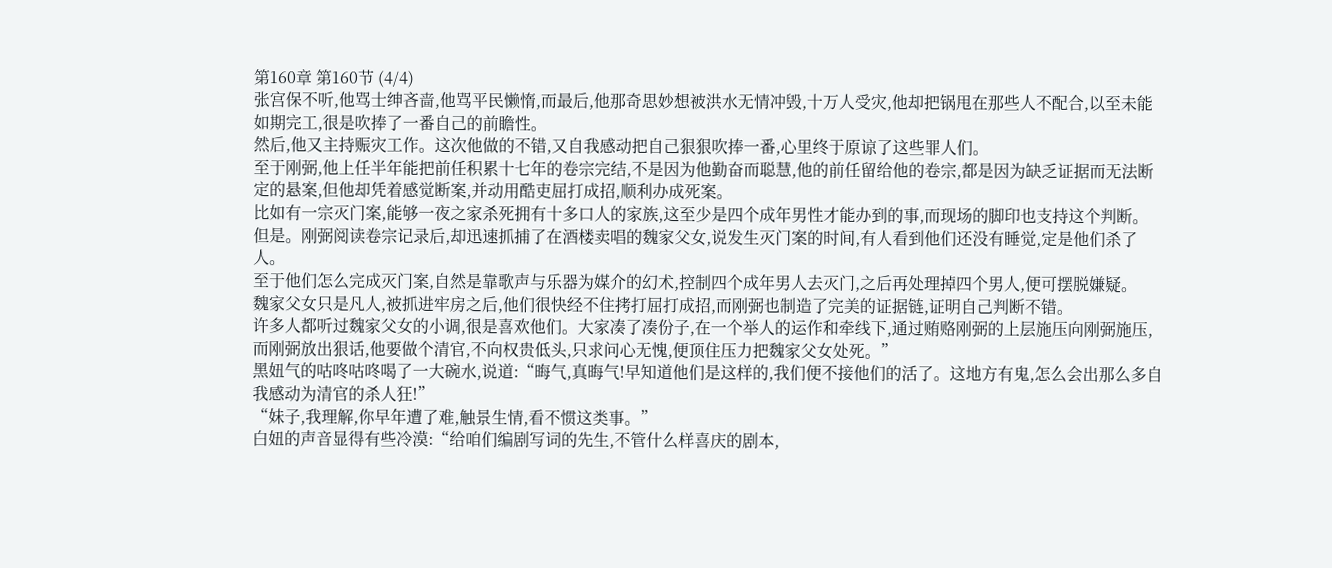第160章 第160节 (4/4)
张宫保不听,他骂士绅吝啬,他骂平民懒惰,而最后,他那奇思妙想被洪水无情冲毁,十万人受灾,他却把锅甩在那些人不配合,以至未能如期完工,很是吹捧了一番自己的前瞻性。
然后,他又主持赈灾工作。这次他做的不错,又自我感动把自己狠狠吹捧一番,心里终于原谅了这些罪人们。
至于刚弼,他上任半年能把前任积累十七年的卷宗完结,不是因为他勤奋而聪慧,他的前任留给他的卷宗,都是因为缺乏证据而无法断定的悬案,但他却凭着感觉断案,并动用酷吏屈打成招,顺利办成死案。
比如有一宗灭门案,能够一夜之家杀死拥有十多口人的家族,这至少是四个成年男性才能办到的事,而现场的脚印也支持这个判断。
但是。刚弼阅读卷宗记录后,却迅速抓捕了在酒楼卖唱的魏家父女,说发生灭门案的时间,有人看到他们还没有睡觉,定是他们杀了人。
至于他们怎么完成灭门案,自然是靠歌声与乐器为媒介的幻术,控制四个成年男人去灭门,之后再处理掉四个男人,便可摆脱嫌疑。
魏家父女只是凡人,被抓进牢房之后,他们很快经不住拷打屈打成招,而刚弼也制造了完美的证据链,证明自己判断不错。
许多人都听过魏家父女的小调,很是喜欢他们。大家凑了凑份子,在一个举人的运作和牵线下,通过贿赂刚弼的上层施压向刚弼施压,而刚弼放出狠话,他要做个清官,不向权贵低头,只求问心无愧,便顶住压力把魏家父女处死。”
黑妞气的咕咚咕咚喝了一大碗水,说道:“晦气,真晦气!早知道他们是这样的,我们便不接他们的活了。这地方有鬼,怎么会出那么多自我感动为清官的杀人狂!”
“妹子,我理解,你早年遭了难,触景生情,看不惯这类事。”
白妞的声音显得有些冷漠:“给咱们编剧写词的先生,不管什么样喜庆的剧本,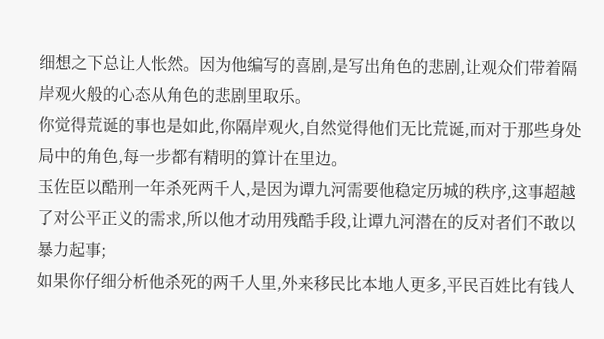细想之下总让人怅然。因为他编写的喜剧,是写出角色的悲剧,让观众们带着隔岸观火般的心态从角色的悲剧里取乐。
你觉得荒诞的事也是如此,你隔岸观火,自然觉得他们无比荒诞,而对于那些身处局中的角色,每一步都有精明的算计在里边。
玉佐臣以酷刑一年杀死两千人,是因为谭九河需要他稳定历城的秩序,这事超越了对公平正义的需求,所以他才动用残酷手段,让谭九河潜在的反对者们不敢以暴力起事;
如果你仔细分析他杀死的两千人里,外来移民比本地人更多,平民百姓比有钱人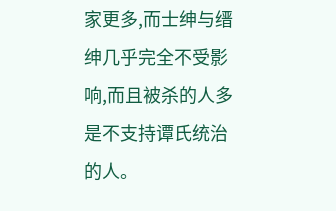家更多,而士绅与缙绅几乎完全不受影响,而且被杀的人多是不支持谭氏统治的人。